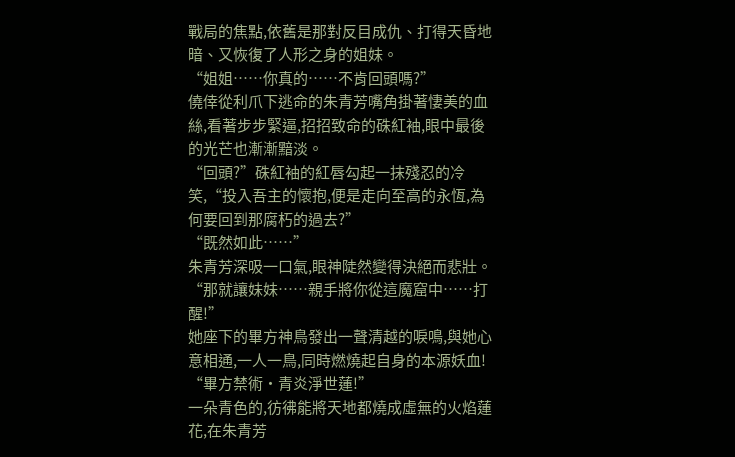戰局的焦點,依舊是那對反目成仇、打得天昏地暗、又恢復了人形之身的姐妹。
“姐姐……你真的……不肯回頭嗎?”
僥倖從利爪下逃命的朱青芳嘴角掛著悽美的血絲,看著步步緊逼,招招致命的硃紅袖,眼中最後的光芒也漸漸黯淡。
“回頭?”硃紅袖的紅唇勾起一抹殘忍的冷笑,“投入吾主的懷抱,便是走向至高的永恆,為何要回到那腐朽的過去?”
“既然如此……”
朱青芳深吸一口氣,眼神陡然變得決絕而悲壯。
“那就讓妹妹……親手將你從這魔窟中……打醒!”
她座下的畢方神鳥發出一聲清越的唳鳴,與她心意相通,一人一鳥,同時燃燒起自身的本源妖血!
“畢方禁術·青炎淨世蓮!”
一朵青色的,彷彿能將天地都燒成虛無的火焰蓮花,在朱青芳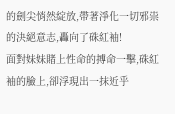的劍尖悄然綻放,帶著淨化一切邪祟的決絕意志,轟向了硃紅袖!
面對妹妹賭上性命的搏命一擊,硃紅袖的臉上,卻浮現出一抹近乎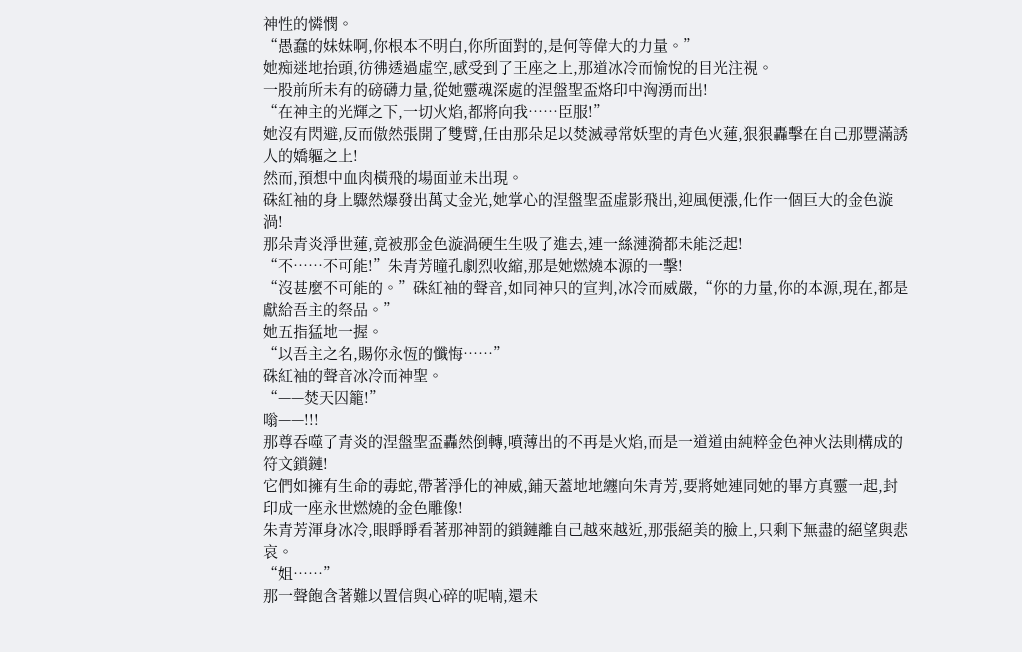神性的憐憫。
“愚蠢的妹妹啊,你根本不明白,你所面對的,是何等偉大的力量。”
她痴迷地抬頭,彷彿透過虛空,感受到了王座之上,那道冰冷而愉悅的目光注視。
一股前所未有的磅礴力量,從她靈魂深處的涅盤聖盃烙印中洶湧而出!
“在神主的光輝之下,一切火焰,都將向我……臣服!”
她沒有閃避,反而傲然張開了雙臂,任由那朵足以焚滅尋常妖聖的青色火蓮,狠狠轟擊在自己那豐滿誘人的嬌軀之上!
然而,預想中血肉橫飛的場面並未出現。
硃紅袖的身上驟然爆發出萬丈金光,她掌心的涅盤聖盃虛影飛出,迎風便漲,化作一個巨大的金色漩渦!
那朵青炎淨世蓮,竟被那金色漩渦硬生生吸了進去,連一絲漣漪都未能泛起!
“不……不可能!”朱青芳瞳孔劇烈收縮,那是她燃燒本源的一擊!
“沒甚麼不可能的。”硃紅袖的聲音,如同神只的宣判,冰冷而威嚴,“你的力量,你的本源,現在,都是獻給吾主的祭品。”
她五指猛地一握。
“以吾主之名,賜你永恆的懺悔……”
硃紅袖的聲音冰冷而神聖。
“——焚天囚籠!”
嗡——!!!
那尊吞噬了青炎的涅盤聖盃轟然倒轉,噴薄出的不再是火焰,而是一道道由純粹金色神火法則構成的符文鎖鏈!
它們如擁有生命的毒蛇,帶著淨化的神威,鋪天蓋地地纏向朱青芳,要將她連同她的畢方真靈一起,封印成一座永世燃燒的金色雕像!
朱青芳渾身冰冷,眼睜睜看著那神罰的鎖鏈離自己越來越近,那張絕美的臉上,只剩下無盡的絕望與悲哀。
“姐……”
那一聲飽含著難以置信與心碎的呢喃,還未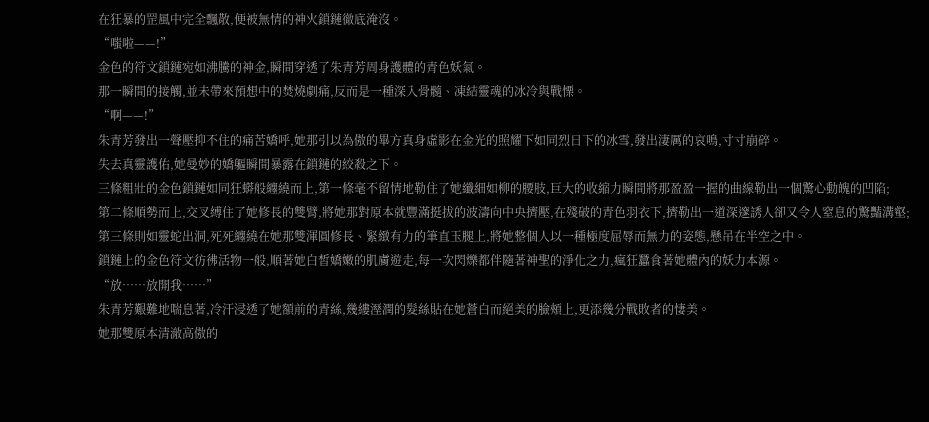在狂暴的罡風中完全飄散,便被無情的神火鎖鏈徹底淹沒。
“嗤啦——!”
金色的符文鎖鏈宛如沸騰的神金,瞬間穿透了朱青芳周身護體的青色妖氣。
那一瞬間的接觸,並未帶來預想中的焚燒劇痛,反而是一種深入骨髓、凍結靈魂的冰冷與戰慄。
“啊——!”
朱青芳發出一聲壓抑不住的痛苦嬌呼,她那引以為傲的畢方真身虛影在金光的照耀下如同烈日下的冰雪,發出淒厲的哀鳴,寸寸崩碎。
失去真靈護佑,她曼妙的嬌軀瞬間暴露在鎖鏈的絞殺之下。
三條粗壯的金色鎖鏈如同狂蟒般纏繞而上,第一條毫不留情地勒住了她纖細如柳的腰肢,巨大的收縮力瞬間將那盈盈一握的曲線勒出一個驚心動魄的凹陷;
第二條順勢而上,交叉縛住了她修長的雙臂,將她那對原本就豐滿挺拔的波濤向中央擠壓,在殘破的青色羽衣下,擠勒出一道深邃誘人卻又令人窒息的驚豔溝壑;
第三條則如靈蛇出洞,死死纏繞在她那雙渾圓修長、緊緻有力的筆直玉腿上,將她整個人以一種極度屈辱而無力的姿態,懸吊在半空之中。
鎖鏈上的金色符文彷彿活物一般,順著她白皙嬌嫩的肌膚遊走,每一次閃爍都伴隨著神聖的淨化之力,瘋狂蠶食著她體內的妖力本源。
“放……放開我……”
朱青芳艱難地喘息著,冷汗浸透了她額前的青絲,幾縷溼潤的髮絲貼在她蒼白而絕美的臉頰上,更添幾分戰敗者的悽美。
她那雙原本清澈高傲的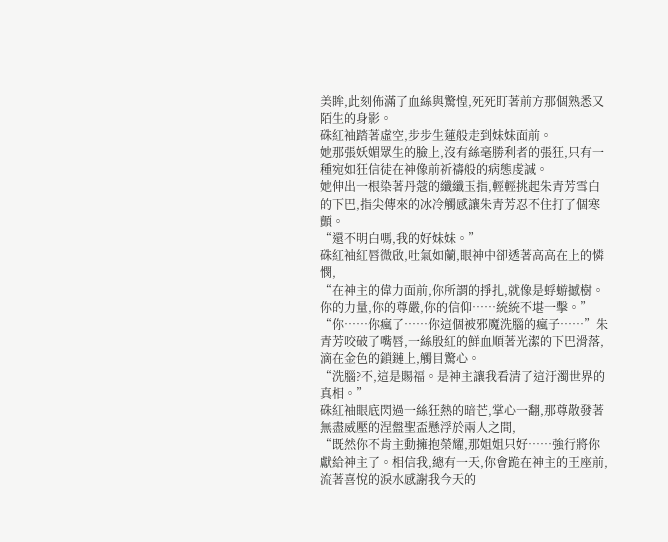美眸,此刻佈滿了血絲與驚惶,死死盯著前方那個熟悉又陌生的身影。
硃紅袖踏著虛空,步步生蓮般走到妹妹面前。
她那張妖媚眾生的臉上,沒有絲毫勝利者的張狂,只有一種宛如狂信徒在神像前祈禱般的病態虔誠。
她伸出一根染著丹蔻的纖纖玉指,輕輕挑起朱青芳雪白的下巴,指尖傳來的冰冷觸感讓朱青芳忍不住打了個寒顫。
“還不明白嗎,我的好妹妹。”
硃紅袖紅唇微啟,吐氣如蘭,眼神中卻透著高高在上的憐憫,
“在神主的偉力面前,你所謂的掙扎,就像是蜉蝣撼樹。你的力量,你的尊嚴,你的信仰……統統不堪一擊。”
“你……你瘋了……你這個被邪魔洗腦的瘋子……”朱青芳咬破了嘴唇,一絲殷紅的鮮血順著光潔的下巴滑落,滴在金色的鎖鏈上,觸目驚心。
“洗腦?不,這是賜福。是神主讓我看清了這汙濁世界的真相。”
硃紅袖眼底閃過一絲狂熱的暗芒,掌心一翻,那尊散發著無盡威壓的涅盤聖盃懸浮於兩人之間,
“既然你不肯主動擁抱榮耀,那姐姐只好……強行將你獻給神主了。相信我,總有一天,你會跪在神主的王座前,流著喜悅的淚水感謝我今天的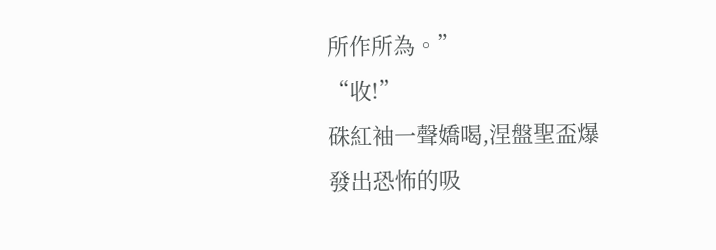所作所為。”
“收!”
硃紅袖一聲嬌喝,涅盤聖盃爆發出恐怖的吸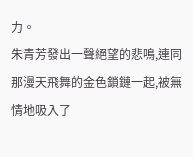力。
朱青芳發出一聲絕望的悲鳴,連同那漫天飛舞的金色鎖鏈一起,被無情地吸入了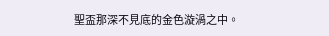聖盃那深不見底的金色漩渦之中。